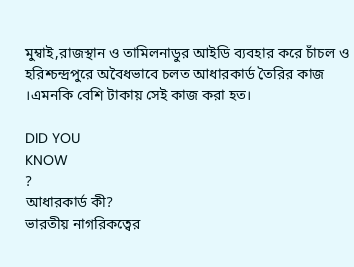মুম্বাই,রাজস্থান ও তামিলনাডুর আইডি ব্যবহার করে চাঁচল ও হরিশ্চন্দ্রপুরে অবৈধভাবে চলত আধারকার্ড তৈরির কাজ ।এমনকি বেশি টাকায় সেই কাজ করা হত।

DID YOU
KNOW
?
আধারকার্ড কী?
ভারতীয় নাগরিকত্বের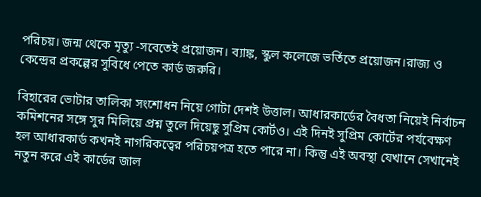পরিচয়। জন্ম থেকে মৃত্যু -সবেতেই প্রয়োজন। ব্যাঙ্ক, স্কুল কলেজে ভর্তিতে প্রয়োজন।রাজ্য ও কেন্দ্রের প্রকল্পের সুবিধে পেতে কার্ড জরুরি।

বিহারের ভোটার তালিকা সংশোধন নিয়ে গোটা দেশই উত্তাল। আধারকার্ডের বৈধতা নিয়েই নির্বাচন কমিশনের সঙ্গে সুর মিলিয়ে প্রশ্ন তুলে দিয়েছু সুপ্রিম কোর্টও। এই দিনই সুপ্রিম কোর্টের পর্যবেক্ষণ হল আধারকার্ড কখনই নাগরিকত্বের পরিচয়পত্র হতে পারে না। কিন্তু এই অবস্থা যেখানে সেখানেই নতুন করে এই কার্ডের জাল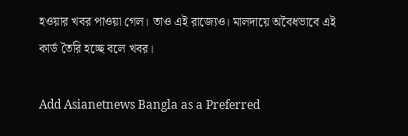হওয়ার খবর পাওয়া গেল। তাও এই রাজ্যেও। মালদায়ে অবৈধভাবে এই কার্ড তৈরি হচ্ছে বলে খবর।

Add Asianetnews Bangla as a Preferred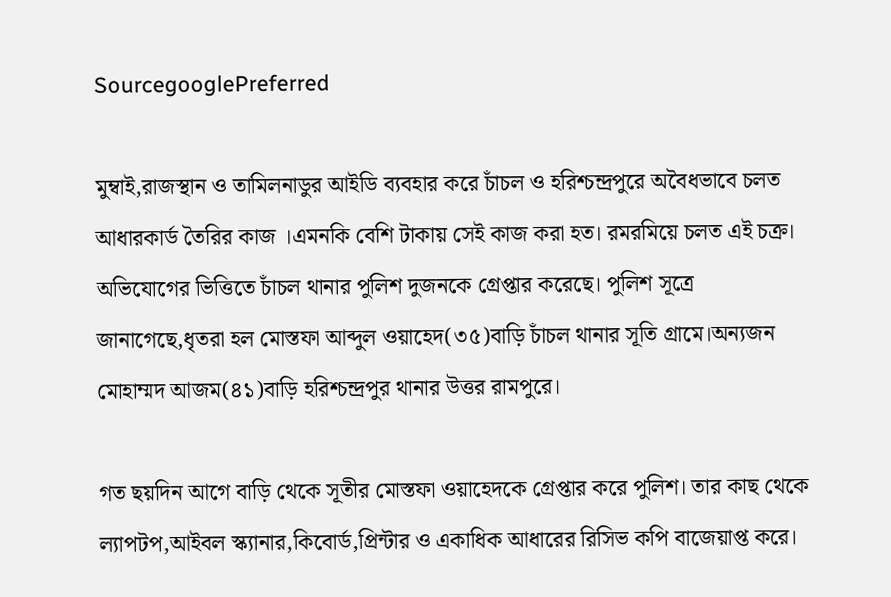SourcegooglePreferred

মুম্বাই,রাজস্থান ও তামিলনাডুর আইডি ব্যবহার করে চাঁচল ও হরিশ্চন্দ্রপুরে অবৈধভাবে চলত আধারকার্ড তৈরির কাজ ।এমনকি বেশি টাকায় সেই কাজ করা হত। রমরমিয়ে চলত এই চক্র। অভিযোগের ভিত্তিতে চাঁচল থানার পুলিশ দুজনকে গ্রেপ্তার করেছে। পুলিশ সূত্রে জানাগেছে,ধৃতরা হল মোস্তফা আব্দুল ওয়াহেদ(৩৫)বাড়ি চাঁচল থানার সূতি গ্রামে।অন্যজন মোহাম্মদ আজম(৪১)বাড়ি হরিশ্চন্দ্রপুর থানার উত্তর রামপুরে।

গত ছয়দিন আগে বাড়ি থেকে সূতীর মোস্তফা ওয়াহেদকে গ্রেপ্তার করে পুলিশ। তার কাছ থেকে ল্যাপটপ,আইবল স্ক্যানার,কিবোর্ড,প্রিন্টার ও একাধিক আধারের রিসিভ কপি বাজেয়াপ্ত করে।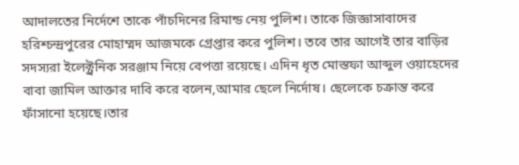আদালতের নির্দেশে তাকে পাঁচদিনের রিমান্ড নেয় পুলিশ। তাকে জিজ্ঞাসাবাদের হরিশ্চন্দ্রপুরের মোহাম্মদ আজমকে গ্রেপ্তার করে পুলিশ। তবে তার আগেই তার বাড়ির সদস্যরা ইলেক্ট্রনিক সরঞ্জাম নিয়ে বেপত্তা রয়েছে। এদিন ধৃত মোস্তফা আব্দুল ওয়াহেদের বাবা জামিল আক্তার দাবি করে বলেন,আমার ছেলে নির্দোষ। ছেলেকে চক্রান্ত করে ফাঁসানো হয়েছে।তার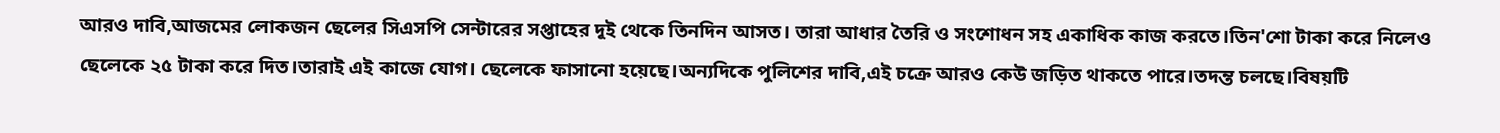আরও দাবি,আজমের লোকজন ছেলের সিএসপি সেন্টারের সপ্তাহের দূই থেকে তিনদিন আসত। তারা আধার তৈরি ও সংশোধন সহ একাধিক কাজ করতে।তিন'শো টাকা করে নিলেও ছেলেকে ২৫ টাকা করে দিত।তারাই এই কাজে যোগ। ছেলেকে ফাসানো হয়েছে।অন্যদিকে পুলিশের দাবি,এই চক্রে আরও কেউ জড়িত থাকতে পারে।তদন্ত চলছে।বিষয়টি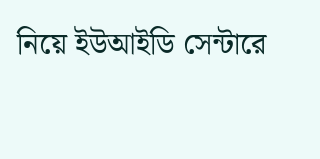নিয়ে ইউআইডি সেন্টারে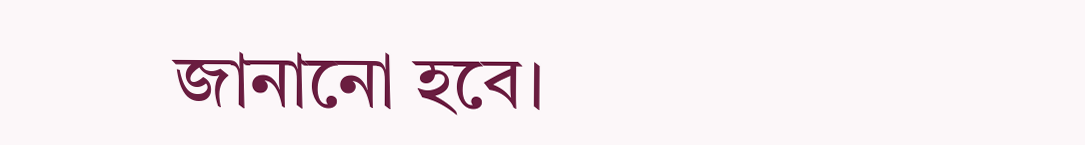জানানো হবে।